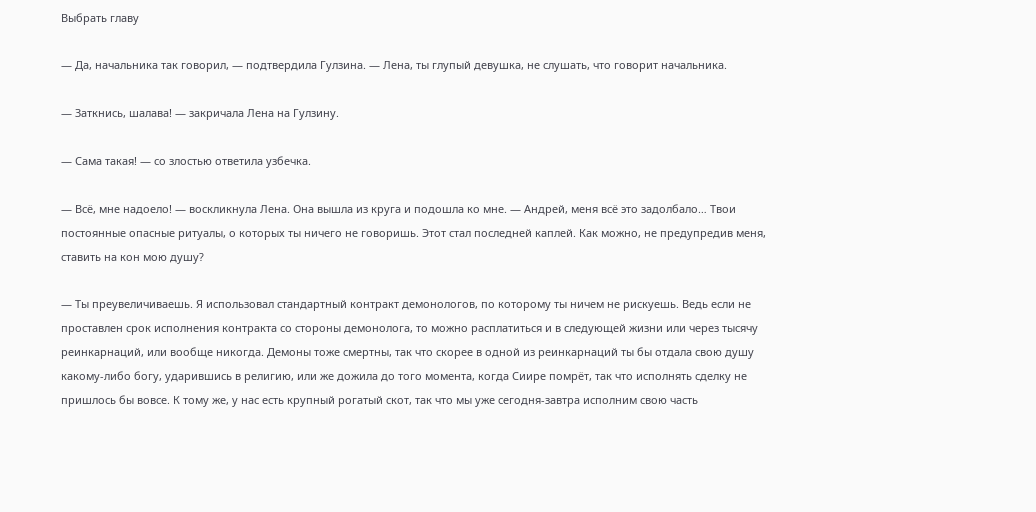Выбрать главу

— Да, начальника так говорил, — подтвердила Гулзина. — Лена, ты глупый девушка, не слушать, что говорит начальника.

— Заткнись, шалава! — закричала Лена на Гулзину.

— Сама такая! — со злостью ответила узбечка.

— Всё, мне надоело! — воскликнула Лена. Она вышла из круга и подошла ко мне. — Андрей, меня всё это задолбало… Твои постоянные опасные ритуалы, о которых ты ничего не говоришь. Этот стал последней каплей. Как можно, не предупредив меня, ставить на кон мою душу?

— Ты преувеличиваешь. Я использовал стандартный контракт демонологов, по которому ты ничем не рискуешь. Ведь если не проставлен срок исполнения контракта со стороны демонолога, то можно расплатиться и в следующей жизни или через тысячу реинкарнаций, или вообще никогда. Демоны тоже смертны, так что скорее в одной из реинкарнаций ты бы отдала свою душу какому-либо богу, ударившись в религию, или же дожила до того момента, когда Сиире помрёт, так что исполнять сделку не пришлось бы вовсе. К тому же, у нас есть крупный рогатый скот, так что мы уже сегодня-завтра исполним свою часть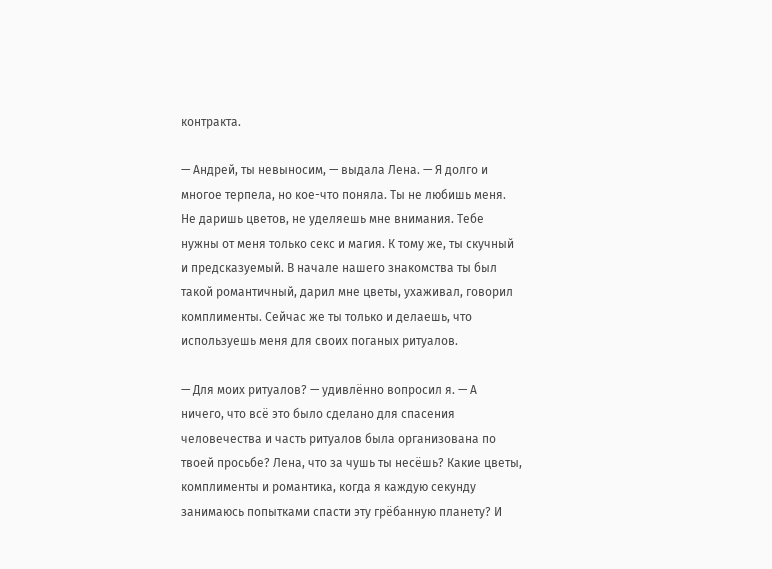контракта.

— Андрей, ты невыносим, — выдала Лена. — Я долго и многое терпела, но кое-что поняла. Ты не любишь меня. Не даришь цветов, не уделяешь мне внимания. Тебе нужны от меня только секс и магия. К тому же, ты скучный и предсказуемый. В начале нашего знакомства ты был такой романтичный, дарил мне цветы, ухаживал, говорил комплименты. Сейчас же ты только и делаешь, что используешь меня для своих поганых ритуалов.

— Для моих ритуалов? — удивлённо вопросил я. — А ничего, что всё это было сделано для спасения человечества и часть ритуалов была организована по твоей просьбе? Лена, что за чушь ты несёшь? Какие цветы, комплименты и романтика, когда я каждую секунду занимаюсь попытками спасти эту грёбанную планету? И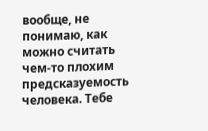вообще, не понимаю, как можно считать чем-то плохим предсказуемость человека. Тебе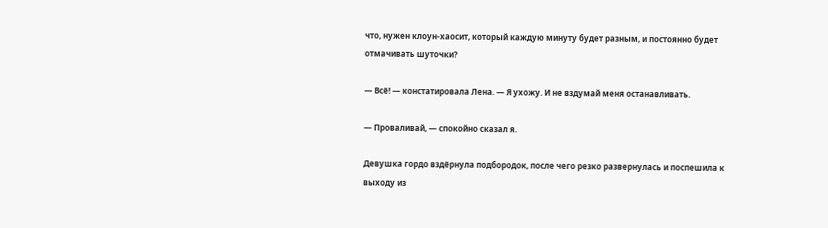что, нужен клоун-хаосит, который каждую минуту будет разным, и постоянно будет отмачивать шуточки?

— Всё! — констатировала Лена. — Я ухожу. И не вздумай меня останавливать.

— Проваливай, — спокойно сказал я.

Девушка гордо вздёрнула подбородок, после чего резко развернулась и поспешила к выходу из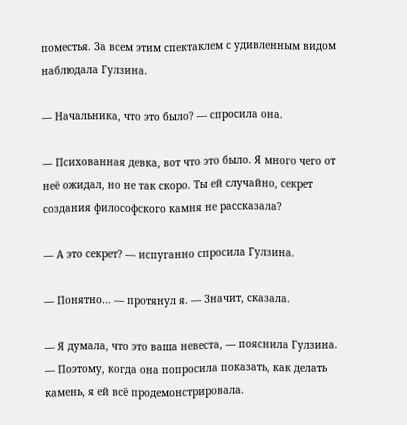поместья. За всем этим спектаклем с удивленным видом наблюдала Гулзина.

— Начальника, что это было? — спросила она.

— Психованная девка, вот что это было. Я много чего от неё ожидал, но не так скоро. Ты ей случайно, секрет создания философского камня не рассказала?

— А это секрет? — испуганно спросила Гулзина.

— Понятно… — протянул я. — Значит, сказала.

— Я думала, что это ваша невеста, — пояснила Гулзина. — Поэтому, когда она попросила показать, как делать камень, я ей всё продемонстрировала.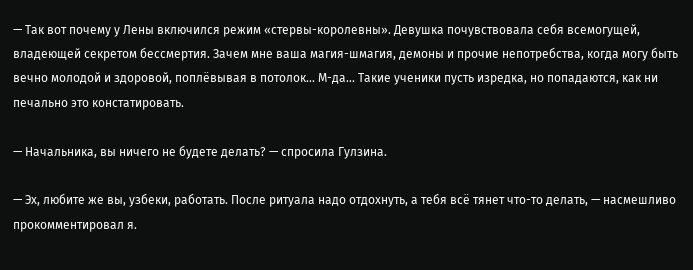— Так вот почему у Лены включился режим «стервы-королевны». Девушка почувствовала себя всемогущей, владеющей секретом бессмертия. Зачем мне ваша магия-шмагия, демоны и прочие непотребства, когда могу быть вечно молодой и здоровой, поплёвывая в потолок… М-да… Такие ученики пусть изредка, но попадаются, как ни печально это констатировать.

— Начальника, вы ничего не будете делать? — спросила Гулзина.

— Эх, любите же вы, узбеки, работать. После ритуала надо отдохнуть, а тебя всё тянет что-то делать, — насмешливо прокомментировал я.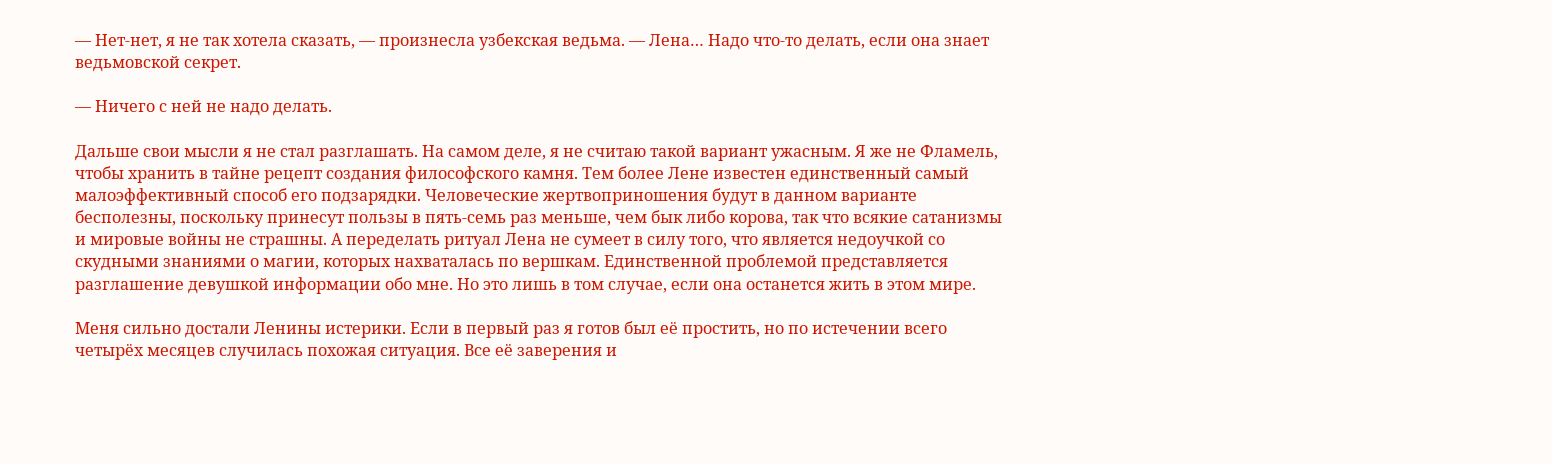— Нет-нет, я не так хотела сказать, — произнесла узбекская ведьма. — Лена… Надо что-то делать, если она знает ведьмовской секрет.

— Ничего с ней не надо делать.

Дальше свои мысли я не стал разглашать. На самом деле, я не считаю такой вариант ужасным. Я же не Фламель, чтобы хранить в тайне рецепт создания философского камня. Тем более Лене известен единственный самый малоэффективный способ его подзарядки. Человеческие жертвоприношения будут в данном варианте бесполезны, поскольку принесут пользы в пять-семь раз меньше, чем бык либо корова, так что всякие сатанизмы и мировые войны не страшны. А переделать ритуал Лена не сумеет в силу того, что является недоучкой со скудными знаниями о магии, которых нахваталась по вершкам. Единственной проблемой представляется разглашение девушкой информации обо мне. Но это лишь в том случае, если она останется жить в этом мире.

Меня сильно достали Ленины истерики. Если в первый раз я готов был её простить, но по истечении всего четырёх месяцев случилась похожая ситуация. Все её заверения и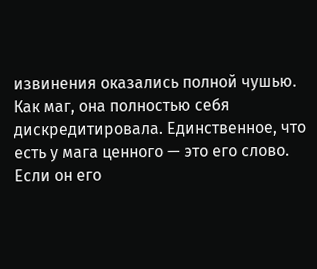извинения оказались полной чушью. Как маг, она полностью себя дискредитировала. Единственное, что есть у мага ценного — это его слово. Если он его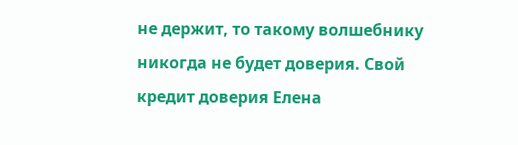не держит, то такому волшебнику никогда не будет доверия. Свой кредит доверия Елена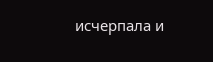исчерпала и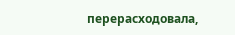перерасходовала,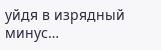уйдя в изрядный минус…